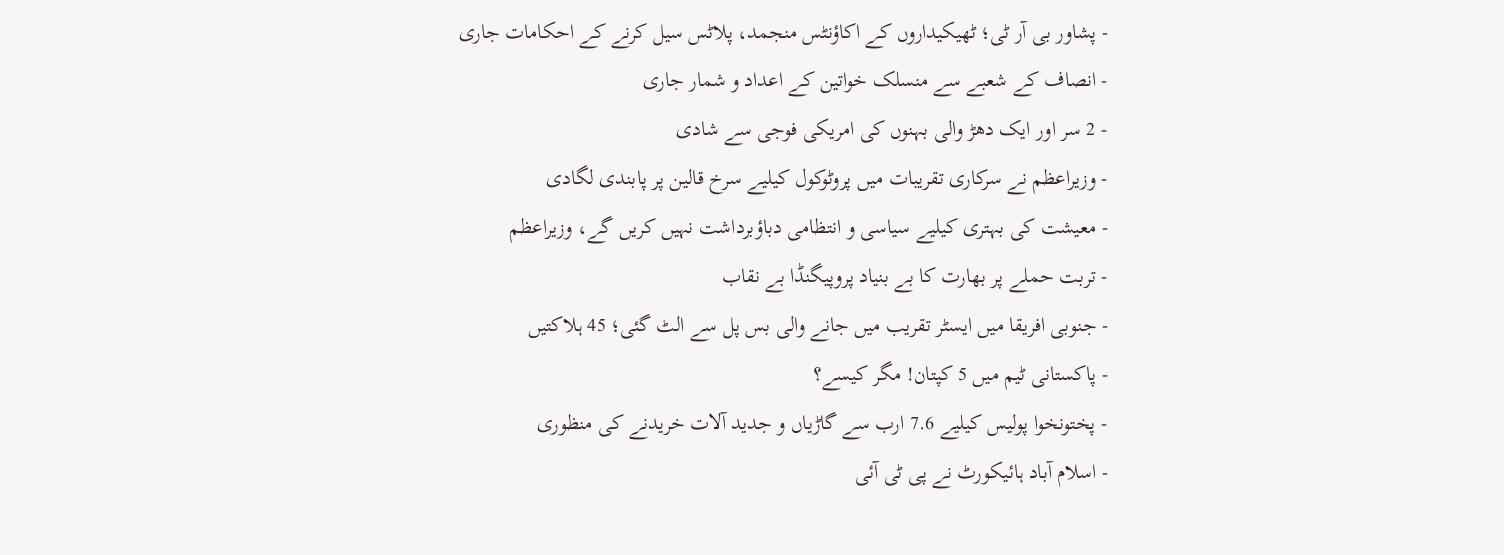- پشاور بی آر ٹی؛ ٹھیکیداروں کے اکاؤنٹس منجمد، پلاٹس سیل کرنے کے احکامات جاری
- انصاف کے شعبے سے منسلک خواتین کے اعداد و شمار جاری
- 2 سر اور ایک دھڑ والی بہنوں کی امریکی فوجی سے شادی
- وزیراعظم نے سرکاری تقریبات میں پروٹوکول کیلیے سرخ قالین پر پابندی لگادی
- معیشت کی بہتری کیلیے سیاسی و انتظامی دباؤبرداشت نہیں کریں گے، وزیراعظم
- تربت حملے پر بھارت کا بے بنیاد پروپیگنڈا بے نقاب
- جنوبی افریقا میں ایسٹر تقریب میں جانے والی بس پل سے الٹ گئی؛ 45 ہلاکتیں
- پاکستانی ٹیم میں 5 کپتان! مگر کیسے؟
- پختونخوا پولیس کیلیے 7.6 ارب سے گاڑیاں و جدید آلات خریدنے کی منظوری
- اسلام آباد ہائیکورٹ نے پی ٹی آئی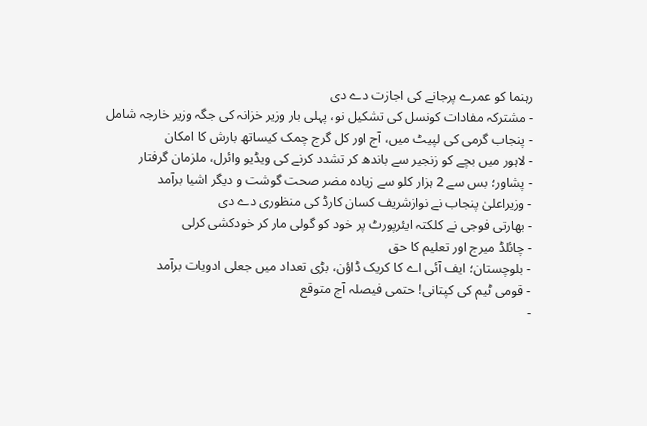رہنما کو عمرے پرجانے کی اجازت دے دی
- مشترکہ مفادات کونسل کی تشکیل نو، پہلی بار وزیر خزانہ کی جگہ وزیر خارجہ شامل
- پنجاب گرمی کی لپیٹ میں، آج اور کل گرج چمک کیساتھ بارش کا امکان
- لاہور میں بچے کو زنجیر سے باندھ کر تشدد کرنے کی ویڈیو وائرل، ملزمان گرفتار
- پشاور؛ بس سے 2 ہزار کلو سے زیادہ مضر صحت گوشت و دیگر اشیا برآمد
- وزیراعلیٰ پنجاب نے نوازشریف کسان کارڈ کی منظوری دے دی
- بھارتی فوجی نے کلکتہ ایئرپورٹ پر خود کو گولی مار کر خودکشی کرلی
- چائلڈ میرج اور تعلیم کا حق
- بلوچستان؛ ایف آئی اے کا کریک ڈاؤن، بڑی تعداد میں جعلی ادویات برآمد
- قومی ٹیم کی کپتانی! حتمی فیصلہ آج متوقع
-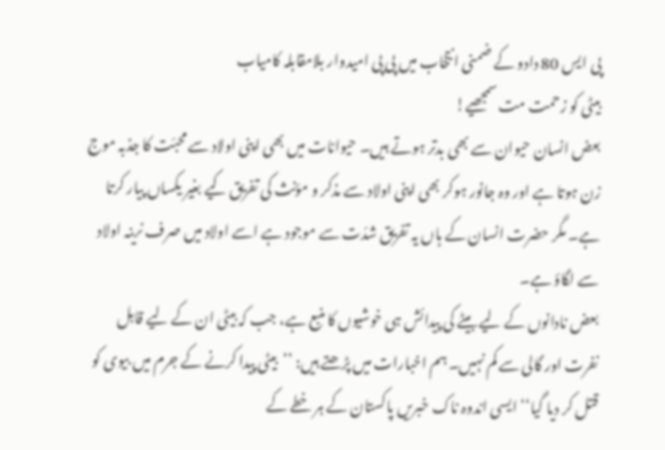پی ایس 80 دادو کے ضمنی انتخاب میں پی پی امیدوار بلامقابلہ کامیاب
بیٹی کو زحمت مت سمجھیے!
بعض انسان حیوان سے بھی بدتر ہوتے ہیں۔ حیوانات میں بھی اپنی اولاد سے محبّت کا جذبہ موج زن ہوتا ہے اور وہ جانور ہوکر بھی اپنی اولاد سے مذکر و مؤنث کی تفریق کیے بغیر یکساں پیار کرتا ہے۔ مگر حضرت انسان کے ہاں یہ تفریق شدّت سے موجود ہے اسے اولاد میں صرف نرینہ اولاد سے لگاؤ ہے۔
بعض نادانوں کے لیے بیٹے کی پیدائش ہی خوشیوں کا منبع ہے، جب کہ بیٹی ان کے لیے قابل نفرت اور گالی سے کم نہیں۔ ہم اخبارات میں پڑھتے ہیں: ’’بیٹی پیدا کرنے کے جرم میں بیوی کو قتل کر دیا گیا‘‘ ایسی اندوہ ناک خبریں پاکستان کے ہر خطے کے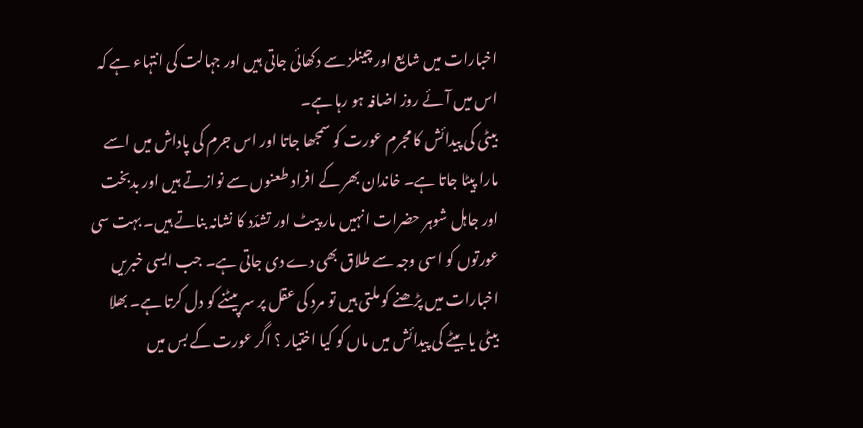اخبارات میں شایع اور چینلز سے دکھائی جاتی ہیں اور جہالت کی انتہاء ہے کہ اس میں آئے روز اضافہ ہو رہا ہے۔
بیٹی کی پیدائش کا مجرم عورت کو سمجھا جاتا اور اس جرم کی پاداش میں اسے مارا پیٹا جاتا ہے۔ خاندان بھر کے افراد طعنوں سے نوازتے ہیں اور بدبخت اور جاہل شوہر حضرات انہیں مار پیٹ اور تشدّد کا نشانہ بناتے ہیں۔ بہت سی عورتوں کو اسی وجہ سے طلاق بھی دے دی جاتی ہے۔ جب ایسی خبریں اخبارات میں پڑھنے کو ملتی ہیں تو مرد کی عقل پر سر پیٹنے کو دل کرتا ہے۔ بھلا بیٹی یا بیٹے کی پیدائش میں ماں کو کیا اختیار ؟ اگر عورت کے بس میں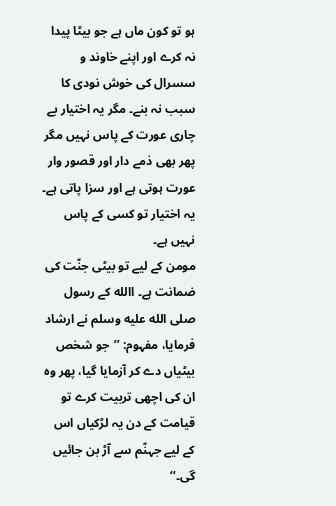ہو تو کون ماں ہے جو بیٹا پیدا نہ کرے اور اپنے خاوند و سسرال کی خوش نودی کا سبب نہ بنے۔ مگر یہ اختیار بے چاری عورت کے پاس نہیں مگر پھر بھی ذمے دار اور قصور وار عورت ہوتی ہے اور سزا پاتی ہے۔ یہ اختیار تو کسی کے پاس نہیں ہے۔
مومن کے لیے تو بیٹی جنّت کی ضمانت ہے۔ االله کے رسول صلى الله عليه وسلم نے ارشاد فرمایا، مفہوم: ’’جو شخص بیٹیاں دے کر آزمایا گیا، پھر وہ ان کی اچھی تربیت کرے تو قیامت کے دن یہ لڑکیاں اس کے لیے جہنّم سے آڑ بن جائیں گی۔‘‘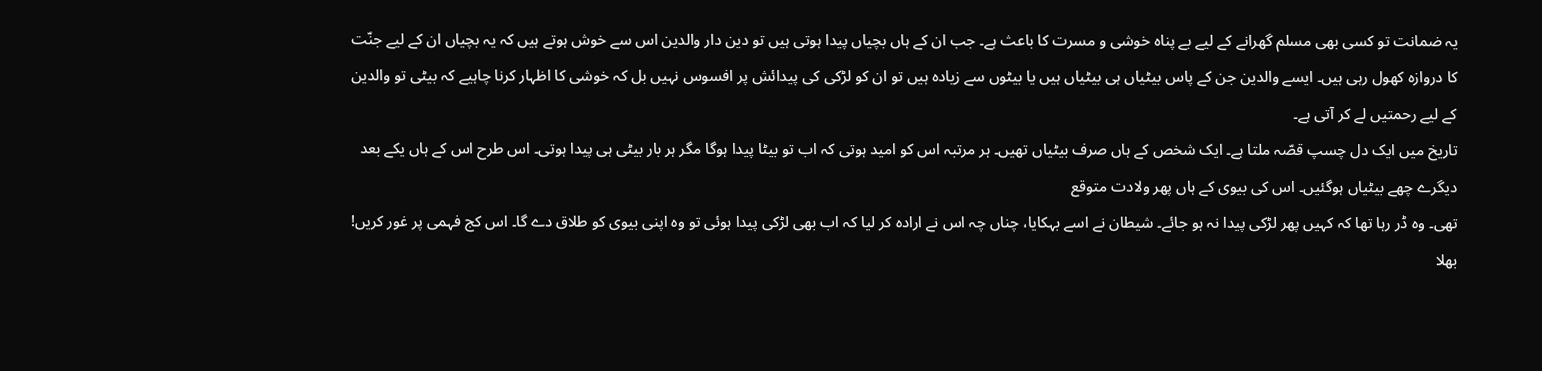یہ ضمانت تو کسی بھی مسلم گھرانے کے لیے بے پناہ خوشی و مسرت کا باعث ہے۔ جب ان کے ہاں بچیاں پیدا ہوتی ہیں تو دین دار والدین اس سے خوش ہوتے ہیں کہ یہ بچیاں ان کے لیے جنّت کا دروازہ کھول رہی ہیں۔ ایسے والدین جن کے پاس بیٹیاں ہی بیٹیاں ہیں یا بیٹوں سے زیادہ ہیں تو ان کو لڑکی کی پیدائش پر افسوس نہیں بل کہ خوشی کا اظہار کرنا چاہیے کہ بیٹی تو والدین کے لیے رحمتیں لے کر آتی ہے۔
تاریخ میں ایک دل چسپ قصّہ ملتا ہے۔ ایک شخص کے ہاں صرف بیٹیاں تھیں۔ ہر مرتبہ اس کو امید ہوتی کہ اب تو بیٹا پیدا ہوگا مگر ہر بار بیٹی ہی پیدا ہوتی۔ اس طرح اس کے ہاں یکے بعد دیگرے چھے بیٹیاں ہوگئیں۔ اس کی بیوی کے ہاں پھر ولادت متوقع
تھی۔ وہ ڈر رہا تھا کہ کہیں پھر لڑکی پیدا نہ ہو جائے۔ شیطان نے اسے بہکایا، چناں چہ اس نے ارادہ کر لیا کہ اب بھی لڑکی پیدا ہوئی تو وہ اپنی بیوی کو طلاق دے گا۔ اس کج فہمی پر غور کریں! بھلا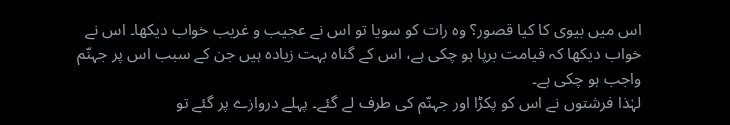اس میں بیوی کا کیا قصور؟ وہ رات کو سویا تو اس نے عجیب و غریب خواب دیکھا۔ اس نے خواب دیکھا کہ قیامت برپا ہو چکی ہے، اس کے گناہ بہت زیادہ ہیں جن کے سبب اس پر جہنّم واجب ہو چکی ہے۔
لہٰذا فرشتوں نے اس کو پکڑا اور جہنّم کی طرف لے گئے۔ پہلے دروازے پر گئے تو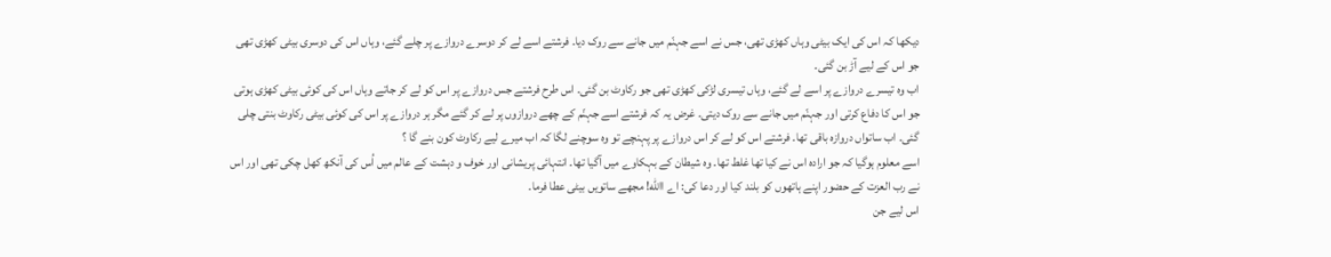دیکھا کہ اس کی ایک بیٹی وہاں کھڑی تھی، جس نے اسے جہنّم میں جانے سے روک دیا۔ فرشتے اسے لے کر دوسرے دروازے پر چلے گئے، وہاں اس کی دوسری بیٹی کھڑی تھی جو اس کے لیے آڑ بن گئی۔
اب وہ تیسرے دروازے پر اسے لے گئے، وہاں تیسری لڑکی کھڑی تھی جو رکاوٹ بن گئی۔ اس طرح فرشتے جس دروازے پر اس کو لے کر جاتے وہاں اس کی کوئی بیٹی کھڑی ہوتی جو اس کا دفاع کرتی اور جہنّم میں جانے سے روک دیتی۔ غرض یہ کہ فرشتے اسے جہنّم کے چھے دروازوں پر لے کر گئے مگر ہر دروازے پر اس کی کوئی بیٹی رکاوٹ بنتی چلی گئی۔ اب ساتواں دروازہ باقی تھا۔ فرشتے اس کو لے کر اس دروازے پر پہنچے تو وہ سوچنے لگا کہ اب میرے لیے رکاوٹ کون بنے گا ؟
اسے معلوم ہوگیا کہ جو ارادہ اس نے کیا تھا غلط تھا۔ وہ شیطان کے بہکاوے میں آگیا تھا۔ انتہائی پریشانی اور خوف و دہشت کے عالم میں اُس کی آنکھ کھل چکی تھی اور اس نے رب العزت کے حضور اپنے ہاتھوں کو بلند کیا اور دعا کی: اے االله! مجھے ساتویں بیٹی عطا فرما۔
اس لیے جن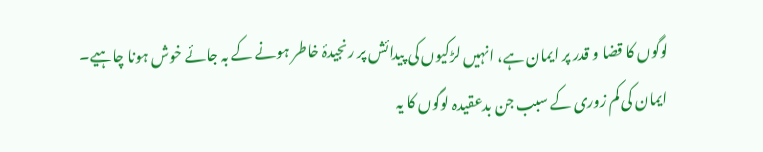لوگوں کا قضا و قدر پر ایمان ہے، انہیں لڑکیوں کی پیدائش پر رنجیدۂ خاطر ہونے کے بہ جائے خوش ہونا چاہیے۔ ایمان کی کم زوری کے سبب جن بدعقیدہ لوگوں کا یہ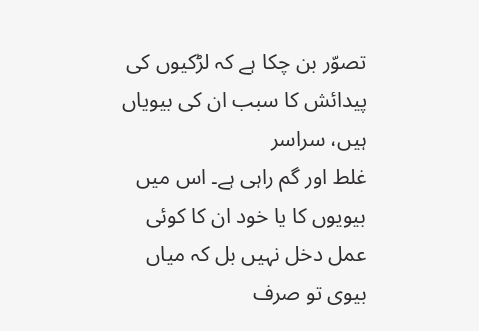تصوّر بن چکا ہے کہ لڑکیوں کی پیدائش کا سبب ان کی بیویاں ہیں، سراسر
غلط اور گم راہی ہے۔ اس میں بیویوں کا یا خود ان کا کوئی عمل دخل نہیں بل کہ میاں بیوی تو صرف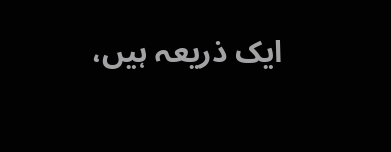ایک ذریعہ ہیں،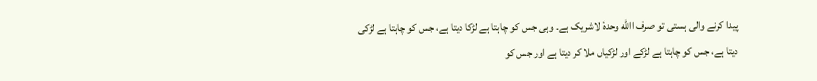پیدا کرنے والی ہستی تو صرف االله وحدہٗ لاشریک ہے۔ وہی جس کو چاہتا ہے لڑکا دیتا ہے، جس کو چاہتا ہے لڑکی دیتا ہے، جس کو چاہتا ہے لڑکے اور لڑکیاں ملا کر دیتا ہے اور جس کو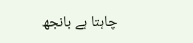چاہتا ہے بانجھ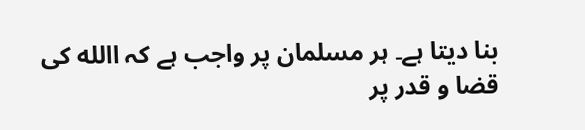بنا دیتا ہے۔ ہر مسلمان پر واجب ہے کہ االله کی قضا و قدر پر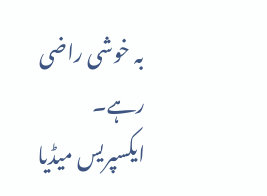بہ خوشی راضی رہے۔
ایکسپریس میڈیا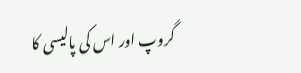گروپ اور اس کی پالیسی کا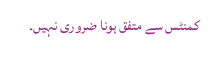کمنٹس سے متفق ہونا ضروری نہیں۔